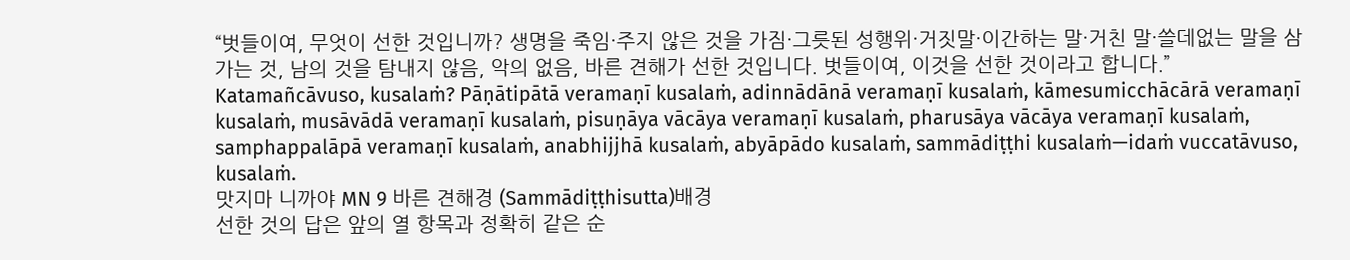“벗들이여, 무엇이 선한 것입니까? 생명을 죽임·주지 않은 것을 가짐·그릇된 성행위·거짓말·이간하는 말·거친 말·쓸데없는 말을 삼가는 것, 남의 것을 탐내지 않음, 악의 없음, 바른 견해가 선한 것입니다. 벗들이여, 이것을 선한 것이라고 합니다.”
Katamañcāvuso, kusalaṁ? Pāṇātipātā veramaṇī kusalaṁ, adinnādānā veramaṇī kusalaṁ, kāmesumicchācārā veramaṇī kusalaṁ, musāvādā veramaṇī kusalaṁ, pisuṇāya vācāya veramaṇī kusalaṁ, pharusāya vācāya veramaṇī kusalaṁ, samphappalāpā veramaṇī kusalaṁ, anabhijjhā kusalaṁ, abyāpādo kusalaṁ, sammādiṭṭhi kusalaṁ—idaṁ vuccatāvuso, kusalaṁ.
맛지마 니까야 MN 9 바른 견해경 (Sammādiṭṭhisutta)배경
선한 것의 답은 앞의 열 항목과 정확히 같은 순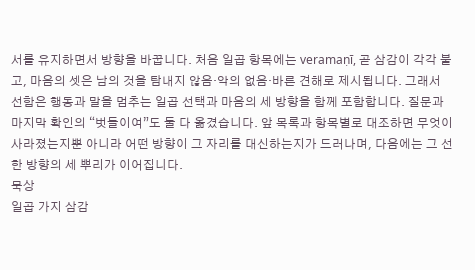서를 유지하면서 방향을 바꿉니다. 처음 일곱 항목에는 veramaṇī, 곧 삼감이 각각 붙고, 마음의 셋은 남의 것을 탐내지 않음·악의 없음·바른 견해로 제시됩니다. 그래서 선함은 행동과 말을 멈추는 일곱 선택과 마음의 세 방향을 함께 포함합니다. 질문과 마지막 확인의 “벗들이여”도 둘 다 옮겼습니다. 앞 목록과 항목별로 대조하면 무엇이 사라졌는지뿐 아니라 어떤 방향이 그 자리를 대신하는지가 드러나며, 다음에는 그 선한 방향의 세 뿌리가 이어집니다.
묵상
일곱 가지 삼감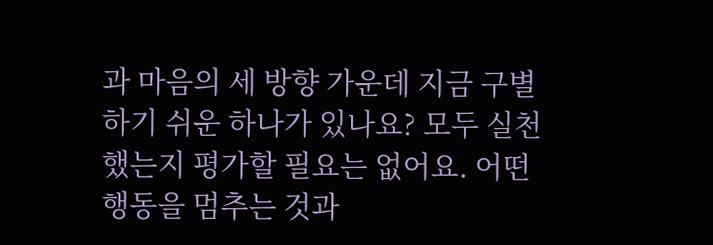과 마음의 세 방향 가운데 지금 구별하기 쉬운 하나가 있나요? 모두 실천했는지 평가할 필요는 없어요. 어떤 행동을 멈추는 것과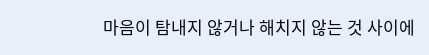마음이 탐내지 않거나 해치지 않는 것 사이에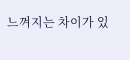느껴지는 차이가 있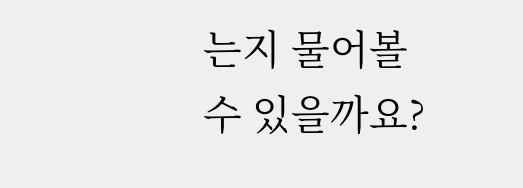는지 물어볼 수 있을까요?